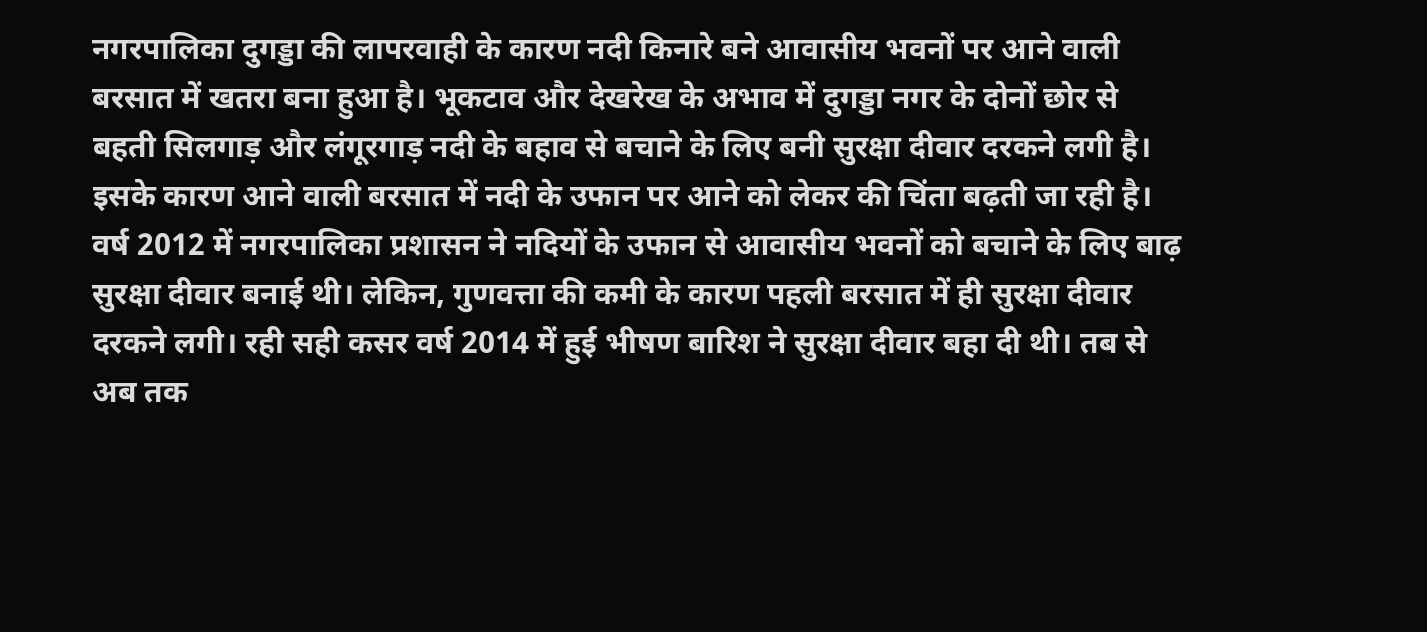नगरपालिका दुगड्डा की लापरवाही के कारण नदी किनारे बने आवासीय भवनों पर आने वाली बरसात में खतरा बना हुआ है। भूकटाव और देखरेख के अभाव में दुगड्डा नगर के दोनों छोर से बहती सिलगाड़ और लंगूरगाड़ नदी के बहाव से बचाने के लिए बनी सुरक्षा दीवार दरकने लगी है। इसके कारण आने वाली बरसात में नदी के उफान पर आने को लेकर की चिंता बढ़ती जा रही है।
वर्ष 2012 में नगरपालिका प्रशासन ने नदियों के उफान से आवासीय भवनों को बचाने के लिए बाढ़ सुरक्षा दीवार बनाई थी। लेकिन, गुणवत्ता की कमी के कारण पहली बरसात में ही सुरक्षा दीवार दरकने लगी। रही सही कसर वर्ष 2014 में हुई भीषण बारिश ने सुरक्षा दीवार बहा दी थी। तब से अब तक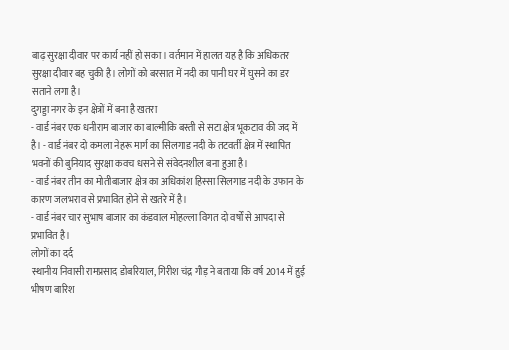बाढ़ सुरक्षा दीवार पर कार्य नहीं हो सका। वर्तमान में हालत यह है कि अधिकतर सुरक्षा दीवार बह चुकी है। लोगों को बरसात में नदी का पानी घर में घुसने का डर सताने लगा है।
दुगड्डा नगर के इन क्षेत्रों में बना है खतरा
- वार्ड नंबर एक धनीराम बाजार का बाल्मीकि बस्ती से सटा क्षेत्र भूकटाव की जद में है। - वार्ड नंबर दो कमला नेहरू मार्ग का सिलगाड नदी के तटवर्ती क्षेत्र में स्थापित भवनों की बुनियाद सुरक्षा कवच धसने से संवेदनशील बना हुआ है।
- वार्ड नंबर तीन का मोतीबाजार क्षेत्र का अधिकांश हिस्सा सिलगाड नदी के उफान के कारण जलभराव से प्रभावित होने से खतरे में है।
- वार्ड नंबर चार सुभाष बाजार का कंडवाल मोहल्ला विगत दो वर्षों से आपदा से प्रभावित है।
लोगों का दर्द
स्थानीय निवासी रामप्रसाद डोबरियाल, गिरीश चंद्र गौड़ ने बताया कि वर्ष 2014 में हुई भीषण बारिश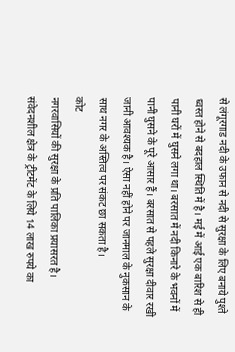से लंगूरगाड नदी के उफान से नदी से सुरक्षा के लिए बनाये पुश्ते ध्वस्त होने से बदहाल स्थिति में है। मई में आई एक बारिश से ही पानी घरों में घुसने लगा था। बरसात में नदी किनारे के भवनों में पानी घुसने के पूरे आसार हैं। बरसात से पहले सुरक्षा दीवार रखी जानी आवश्यक है। ऐसा नहीं होने पर जानमाल के नुकसान के साथ नगर के अस्तित्व पर संकट छा सकता है।
कोट
नगरवासियों की सुरक्षा के प्रति पालिका प्रयासरत है। संवेदनशील क्षेत्र के ट्रीटमेंट के लिये 14 लाख रुपये का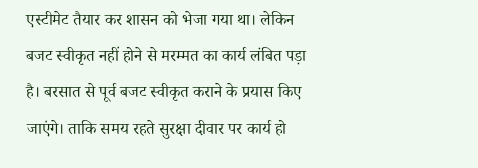एस्टीमेट तैयार कर शासन को भेजा गया था। लेकिन बजट स्वीकृत नहीं होने से मरम्मत का कार्य लंबित पड़ा है। बरसात से पूर्व बजट स्वीकृत कराने के प्रयास किए जाएंगे। ताकि समय रहते सुरक्षा दीवार पर कार्य हो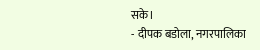सके।
- दीपक बडोला, नगरपालिका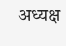अध्यक्ष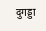दुगड्डा